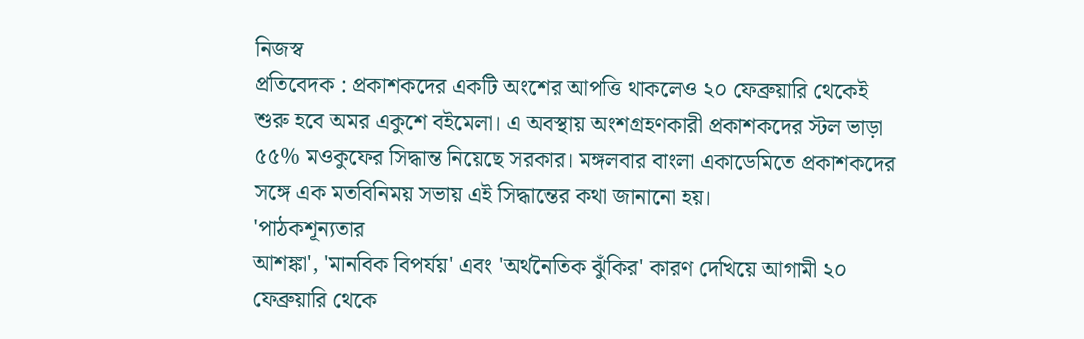নিজস্ব
প্রতিবেদক : প্রকাশকদের একটি অংশের আপত্তি থাকলেও ২০ ফেব্রুয়ারি থেকেই
শুরু হবে অমর একুশে বইমেলা। এ অবস্থায় অংশগ্রহণকারী প্রকাশকদের স্টল ভাড়া
৫৫% মওকুফের সিদ্ধান্ত নিয়েছে সরকার। মঙ্গলবার বাংলা একাডেমিতে প্রকাশকদের
সঙ্গে এক মতবিনিময় সভায় এই সিদ্ধান্তের কথা জানানো হয়।
'পাঠকশূন্যতার
আশঙ্কা', 'মানবিক বিপর্যয়' এবং 'অর্থনৈতিক ঝুঁকির' কারণ দেখিয়ে আগামী ২০
ফেব্রুয়ারি থেকে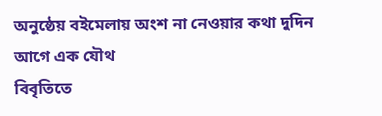অনুষ্ঠেয় বইমেলায় অংশ না নেওয়ার কথা দুদিন আগে এক যৌথ
বিবৃতিতে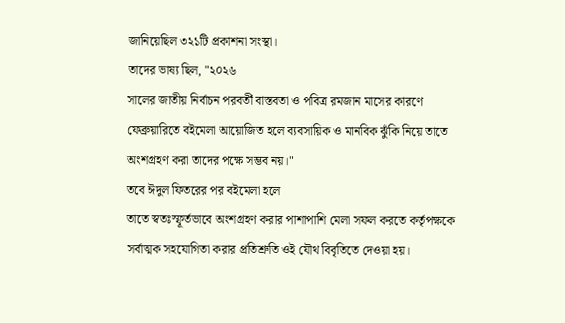জানিয়েছিল ৩২১টি প্রকাশনা সংস্থা।
তাদের ভাষ্য ছিল, "২০২৬
সালের জাতীয় নির্বাচন পরবর্তী বাস্তবতা ও পবিত্র রমজান মাসের কারণে
ফেব্রুয়ারিতে বইমেলা আয়োজিত হলে ব্যবসায়িক ও মানবিক ঝুঁকি নিয়ে তাতে
অংশগ্রহণ করা তাদের পক্ষে সম্ভব নয়।"
তবে ঈদুল ফিতরের পর বইমেলা হলে
তাতে স্বতঃস্ফূর্তভাবে অংশগ্রহণ করার পাশাপাশি মেলা সফল করতে কর্তৃপক্ষকে
সর্বাত্মক সহযোগিতা করার প্রতিশ্রুতি ওই যৌথ বিবৃতিতে দেওয়া হয়।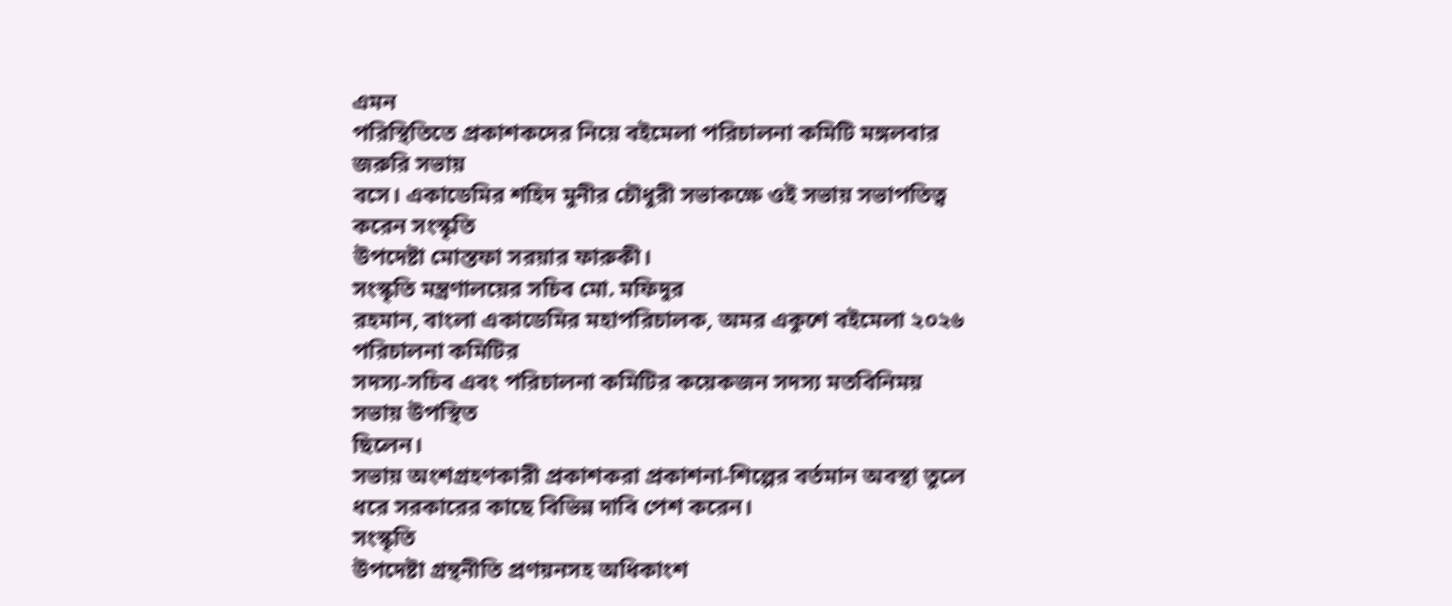এমন
পরিস্থিতিতে প্রকাশকদের নিয়ে বইমেলা পরিচালনা কমিটি মঙ্গলবার জরুরি সভায়
বসে। একাডেমির শহিদ মুনীর চৌধুরী সভাকক্ষে ওই সভায় সভাপতিত্ব করেন সংস্কৃতি
উপদেষ্টা মোস্তফা সরয়ার ফারুকী।
সংস্কৃতি মন্ত্রণালয়ের সচিব মো. মফিদুর
রহমান, বাংলা একাডেমির মহাপরিচালক, অমর একুশে বইমেলা ২০২৬ পরিচালনা কমিটির
সদস্য-সচিব এবং পরিচালনা কমিটির কয়েকজন সদস্য মতবিনিময় সভায় উপস্থিত
ছিলেন।
সভায় অংশগ্রহণকারী প্রকাশকরা প্রকাশনা-শিল্পের বর্তমান অবস্থা তুলে ধরে সরকারের কাছে বিভিন্ন দাবি পেশ করেন।
সংস্কৃতি
উপদেষ্টা গ্রন্থনীতি প্রণয়নসহ অধিকাংশ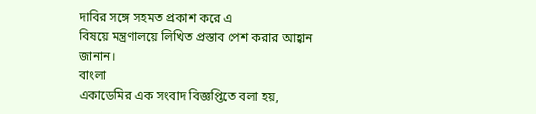দাবির সঙ্গে সহমত প্রকাশ করে এ
বিষয়ে মন্ত্রণালয়ে লিখিত প্রস্তাব পেশ করার আহ্বান জানান।
বাংলা
একাডেমির এক সংবাদ বিজ্ঞপ্তিতে বলা হয়,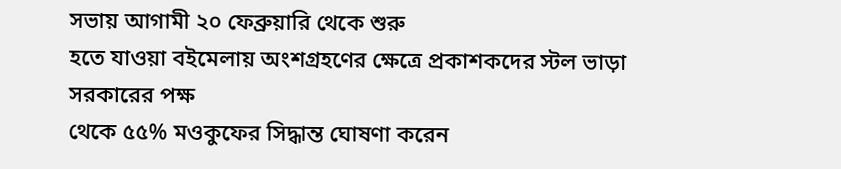সভায় আগামী ২০ ফেব্রুয়ারি থেকে শুরু
হতে যাওয়া বইমেলায় অংশগ্রহণের ক্ষেত্রে প্রকাশকদের স্টল ভাড়া সরকারের পক্ষ
থেকে ৫৫% মওকুফের সিদ্ধান্ত ঘোষণা করেন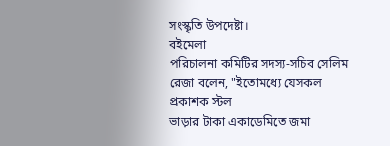সংস্কৃতি উপদেষ্টা।
বইমেলা
পরিচালনা কমিটির সদস্য-সচিব সেলিম রেজা বলেন, "ইতোমধ্যে যেসকল প্রকাশক স্টল
ভাড়ার টাকা একাডেমিতে জমা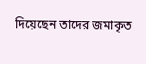দিয়েছেন তাদের জমাকৃত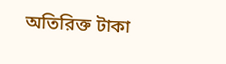অতিরিক্ত টাকা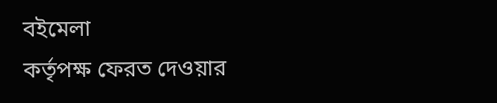বইমেলা
কর্তৃপক্ষ ফেরত দেওয়ার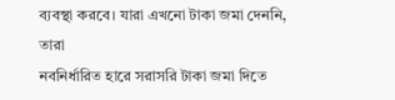ব্যবস্থা করবে। যারা এখনো টাকা জমা দেননি, তারা
নবনির্ধারিত হারে সরাসরি টাকা জমা দিতে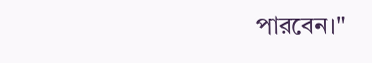পারবেন।"